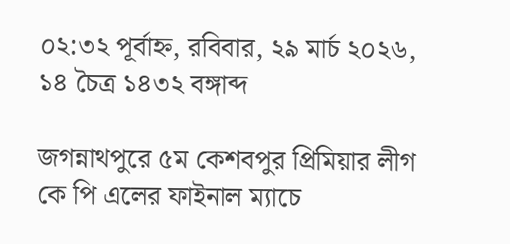০২:৩২ পূর্বাহ্ন, রবিবার, ২৯ মার্চ ২০২৬, ১৪ চৈত্র ১৪৩২ বঙ্গাব্দ

জগন্নাথপুরে ৫ম কেশবপুর প্রিমিয়ার লীগ কে পি এলের ফাইনাল ম্যাচে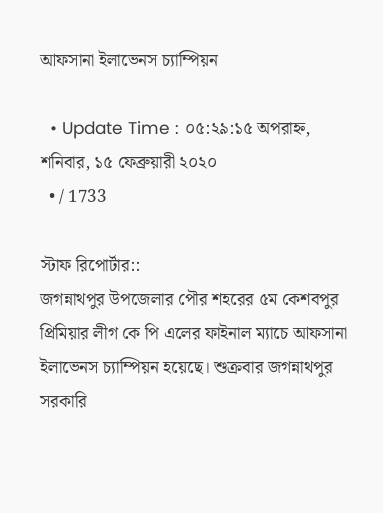আফসানা ইলাভেনস চ্যাম্পিয়ন

  • Update Time : ০৫:২৯:১৫ অপরাহ্ন, শনিবার, ১৫ ফেব্রুয়ারী ২০২০
  • / 1733

স্টাফ রিপোর্টার::
জগন্নাথপুর উপজেলার পৌর শহরের ৫ম কেশবপুর প্রিমিয়ার লীগ কে পি এলের ফাইনাল ম্যাচে আফসানা ইলাভেনস চ্যাম্পিয়ন হয়েছে। শুক্রবার জগন্নাথপুর সরকারি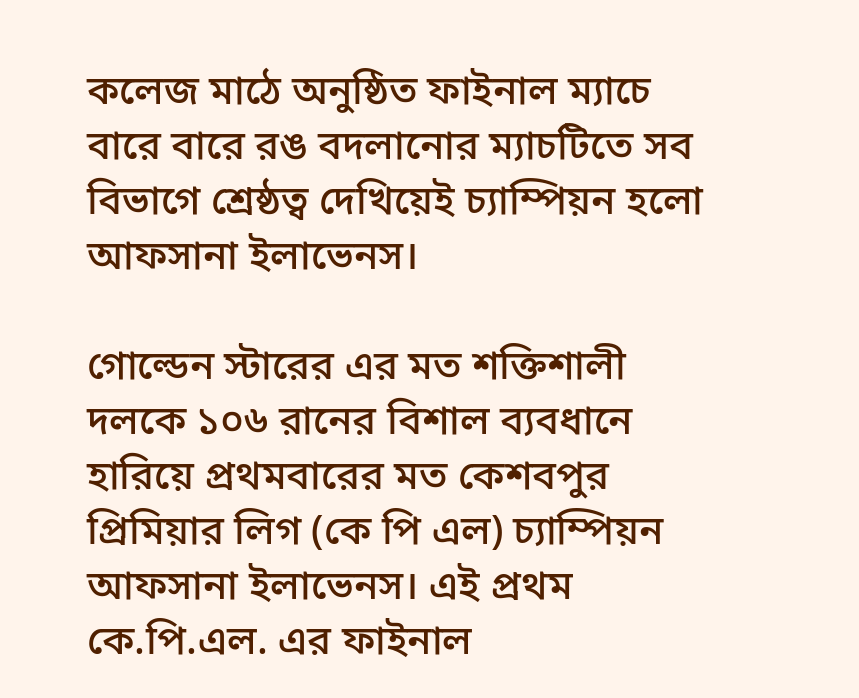কলেজ মাঠে অনুষ্ঠিত ফাইনাল ম্যাচে বারে বারে রঙ বদলানোর ম্যাচটিতে সব বিভাগে শ্রেষ্ঠত্ব দেখিয়েই চ্যাম্পিয়ন হলো আফসানা ইলাভেনস।

গোল্ডেন স্টারের এর মত শক্তিশালী দলকে ১০৬ রানের বিশাল ব্যবধানে হারিয়ে প্রথমবারের মত কেশবপুর প্রিমিয়ার লিগ (কে পি এল) চ্যাম্পিয়ন আফসানা ইলাভেনস। এই প্রথম কে.পি.এল. এর ফাইনাল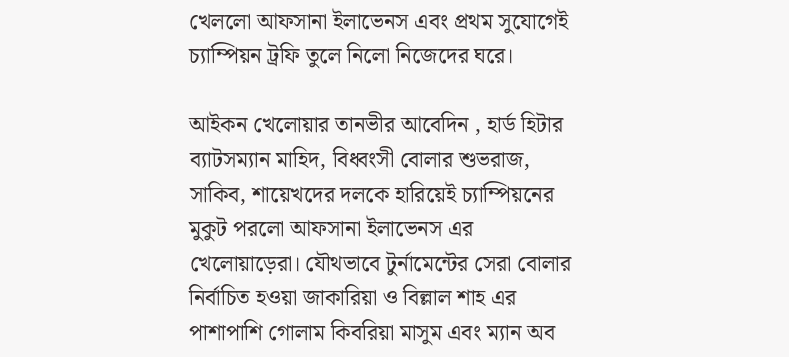খেললো আফসানা ইলাভেনস এবং প্রথম সুযোগেই চ্যাম্পিয়ন ট্রফি তুলে নিলো নিজেদের ঘরে।

আইকন খেলোয়ার তানভীর আবেদিন , হার্ড হিটার ব্যাটসম্যান মাহিদ, বিধ্বংসী বোলার শুভরাজ, সাকিব, শায়েখদের দলকে হারিয়েই চ্যাম্পিয়নের মুকুট পরলো আফসানা ইলাভেনস এর খেলোয়াড়েরা। যৌথভাবে টুর্নামেন্টের সেরা বোলার নির্বাচিত হওয়া জাকারিয়া ও বিল্লাল শাহ এর পাশাপাশি গোলাম কিবরিয়া মাসুম এবং ম্যান অব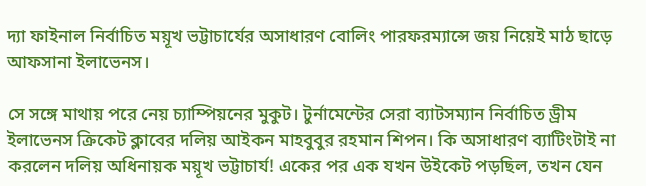দ্যা ফাইনাল নির্বাচিত ময়ূখ ভট্টাচার্যের অসাধারণ বোলিং পারফরম্যান্সে জয় নিয়েই মাঠ ছাড়ে আফসানা ইলাভেনস।

সে সঙ্গে মাথায় পরে নেয় চ্যাম্পিয়নের মুকুট। টুর্নামেন্টের সেরা ব্যাটসম্যান নির্বাচিত ড্রীম ইলাভেনস ক্রিকেট ক্লাবের দলিয় আইকন মাহবুবুর রহমান শিপন। কি অসাধারণ ব্যাটিংটাই না করলেন দলিয় অধিনায়ক ময়ূখ ভট্টাচার্য! একের পর এক যখন উইকেট পড়ছিল, তখন যেন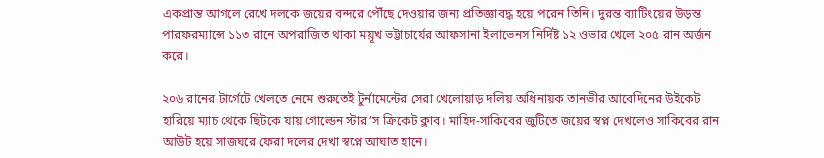একপ্রান্ত আগলে রেখে দলকে জয়ের বন্দরে পৌঁছে দেওয়ার জন্য প্রতিজ্ঞাবদ্ধ হয়ে পরেন তিনি। দুরন্ত ব্যাটিংয়ের উড়ন্ত পারফরম্যান্সে ১১৩ রানে অপরাজিত থাকা ময়ূখ ভট্টাচার্যের আফসানা ইলাভেনস নির্দিষ্ট ১২ ওভার খেলে ২০৫ রান অর্জন করে।

২০৬ রানের টার্গেটে খেলতে নেমে শুরুতেই টুর্নামেন্টের সেরা খেলোয়াড় দলিয় অধিনায়ক তানভীর আবেদিনের উইকেট হারিয়ে ম্যাচ থেকে ছিটকে যায় গোল্ডেন স্টার’স ক্রিকেট ক্লাব। মাহিদ-সাকিবের জুটিতে জয়ের স্বপ্ন দেখলেও সাকিবের রান আউট হয়ে সাজঘরে ফেরা দলের দেখা স্বপ্নে আঘাত হানে।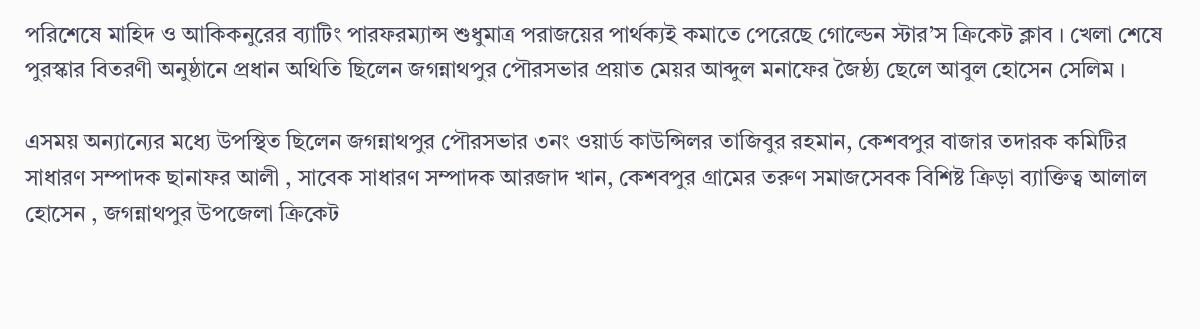পরিশেষে মাহিদ ও আকিকনুরের ব্যাটিং পারফরম্যান্স শুধুমাত্র পরাজয়ের পার্থক্যই কমাতে পেরেছে গোল্ডেন স্টার’স ক্রিকেট ক্লাব । খেলা শেষে পুরস্কার বিতরণী অনুষ্ঠানে প্রধান অথিতি ছিলেন জগন্নাথপুর পৌরসভার প্রয়াত মেয়র আব্দুল মনাফের জৈষ্ঠ্য ছেলে আবুল হোসেন সেলিম ।

এসময় অন্যান্যের মধ্যে উপস্থিত ছিলেন জগন্নাথপুর পৌরসভার ৩নং ওয়ার্ড কাউন্সিলর তাজিবুর রহমান, কেশবপুর বাজার তদারক কমিটির সাধারণ সম্পাদক ছানাফর আলী , সাবেক সাধারণ সম্পাদক আরজাদ খান, কেশবপুর গ্রামের তরুণ সমাজসেবক বিশিষ্ট ক্রিড়া ব্যাক্তিত্ব আলাল হোসেন , জগন্নাথপুর উপজেলা ক্রিকেট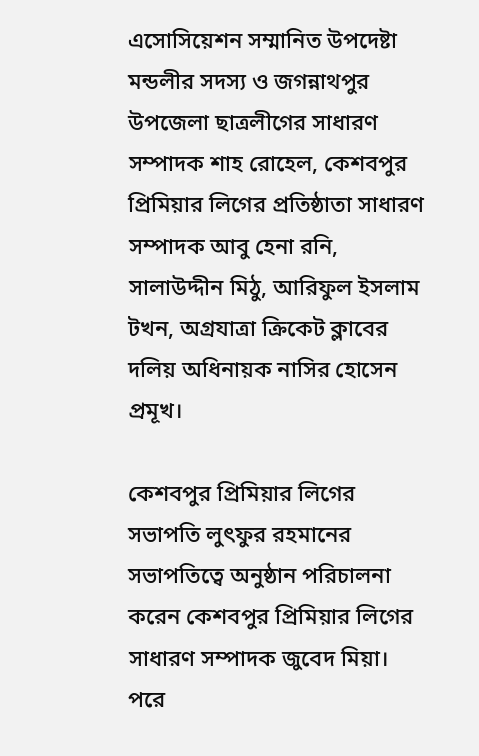এসোসিয়েশন সম্মানিত উপদেষ্টা মন্ডলীর সদস্য ও জগন্নাথপুর উপজেলা ছাত্রলীগের সাধারণ সম্পাদক শাহ রোহেল, কেশবপুর প্রিমিয়ার লিগের প্রতিষ্ঠাতা সাধারণ সম্পাদক আবু হেনা রনি, সালাউদ্দীন মিঠু, আরিফুল ইসলাম টখন, অগ্রযাত্রা ক্রিকেট ক্লাবের দলিয় অধিনায়ক নাসির হোসেন প্রমূখ।

কেশবপুর প্রিমিয়ার লিগের সভাপতি লুৎফুর রহমানের সভাপতিত্বে অনুষ্ঠান পরিচালনা করেন কেশবপুর প্রিমিয়ার লিগের সাধারণ সম্পাদক জুবেদ মিয়া। পরে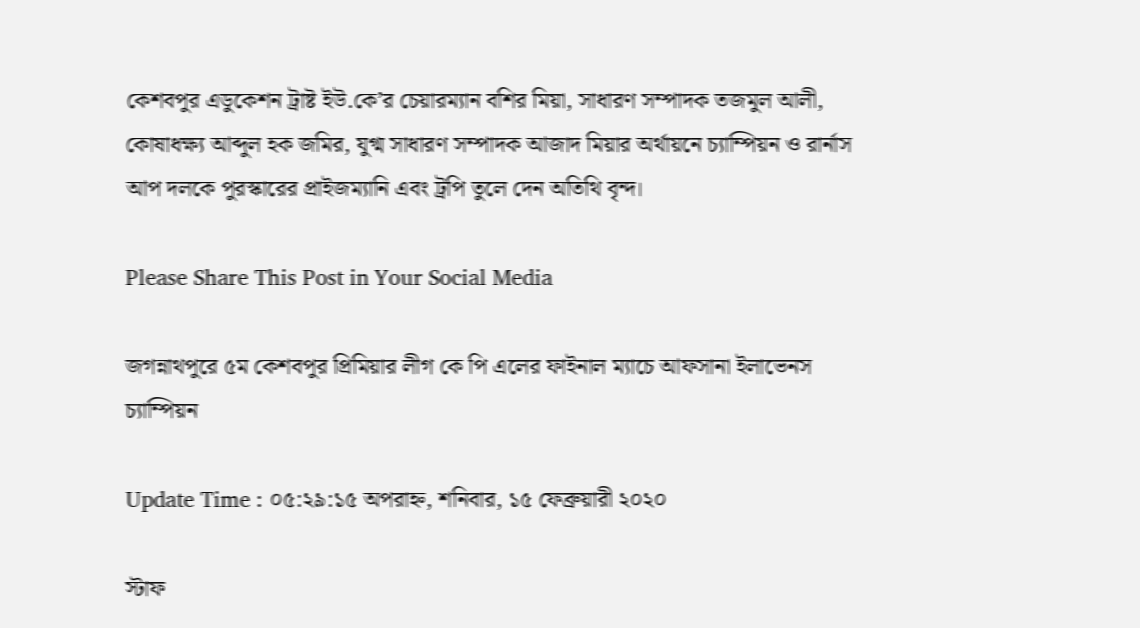কেশবপুর এডুকেশন ট্রাষ্ট ইউ.কে’র চেয়ারম্যান বশির মিয়া, সাধারণ সম্পাদক তজমুল আলী, কোষাধক্ষ্য আব্দুল হক জমির, যুগ্ম সাধারণ সম্পাদক আজাদ মিয়ার অর্থায়নে চ্যাম্পিয়ন ও রার্নাস আপ দলকে পুরস্কারের প্রাইজম্যানি এবং ট্রপি তুলে দেন অতিথি বৃন্দ।

Please Share This Post in Your Social Media

জগন্নাথপুরে ৫ম কেশবপুর প্রিমিয়ার লীগ কে পি এলের ফাইনাল ম্যাচে আফসানা ইলাভেনস চ্যাম্পিয়ন

Update Time : ০৫:২৯:১৫ অপরাহ্ন, শনিবার, ১৫ ফেব্রুয়ারী ২০২০

স্টাফ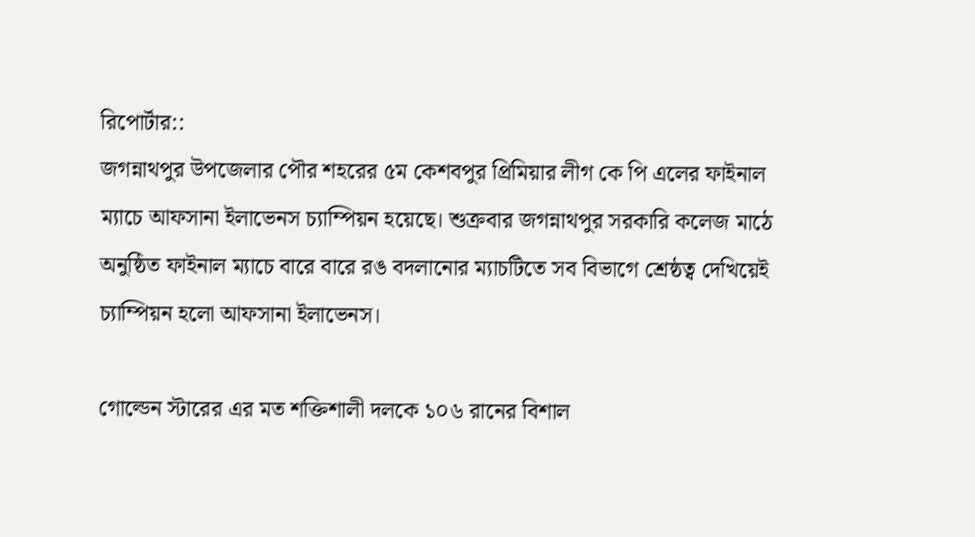রিপোর্টার::
জগন্নাথপুর উপজেলার পৌর শহরের ৫ম কেশবপুর প্রিমিয়ার লীগ কে পি এলের ফাইনাল ম্যাচে আফসানা ইলাভেনস চ্যাম্পিয়ন হয়েছে। শুক্রবার জগন্নাথপুর সরকারি কলেজ মাঠে অনুষ্ঠিত ফাইনাল ম্যাচে বারে বারে রঙ বদলানোর ম্যাচটিতে সব বিভাগে শ্রেষ্ঠত্ব দেখিয়েই চ্যাম্পিয়ন হলো আফসানা ইলাভেনস।

গোল্ডেন স্টারের এর মত শক্তিশালী দলকে ১০৬ রানের বিশাল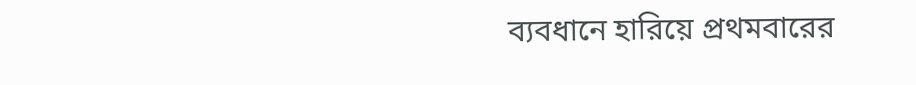ব্যবধানে হারিয়ে প্রথমবারের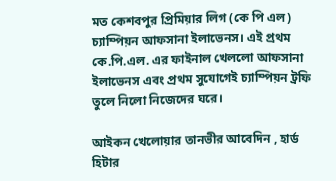মত কেশবপুর প্রিমিয়ার লিগ (কে পি এল) চ্যাম্পিয়ন আফসানা ইলাভেনস। এই প্রথম কে.পি.এল. এর ফাইনাল খেললো আফসানা ইলাভেনস এবং প্রথম সুযোগেই চ্যাম্পিয়ন ট্রফি তুলে নিলো নিজেদের ঘরে।

আইকন খেলোয়ার তানভীর আবেদিন , হার্ড হিটার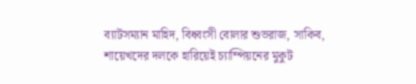ব্যাটসম্যান মাহিদ, বিধ্বংসী বোলার শুভরাজ, সাকিব, শায়েখদের দলকে হারিয়েই চ্যাম্পিয়নের মুকুট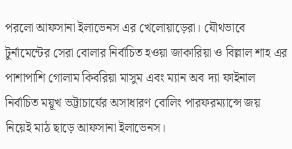পরলো আফসানা ইলাভেনস এর খেলোয়াড়েরা। যৌথভাবে টুর্নামেন্টের সেরা বোলার নির্বাচিত হওয়া জাকারিয়া ও বিল্লাল শাহ এর পাশাপাশি গোলাম কিবরিয়া মাসুম এবং ম্যান অব দ্যা ফাইনাল নির্বাচিত ময়ূখ ভট্টাচার্যের অসাধারণ বোলিং পারফরম্যান্সে জয় নিয়েই মাঠ ছাড়ে আফসানা ইলাভেনস।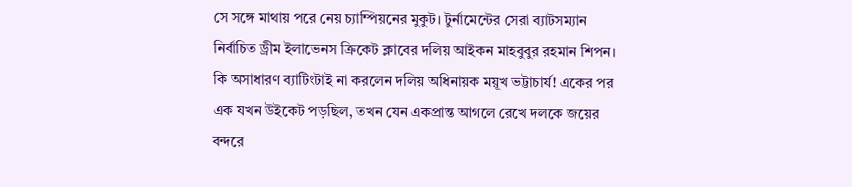সে সঙ্গে মাথায় পরে নেয় চ্যাম্পিয়নের মুকুট। টুর্নামেন্টের সেরা ব্যাটসম্যান নির্বাচিত ড্রীম ইলাভেনস ক্রিকেট ক্লাবের দলিয় আইকন মাহবুবুর রহমান শিপন। কি অসাধারণ ব্যাটিংটাই না করলেন দলিয় অধিনায়ক ময়ূখ ভট্টাচার্য! একের পর এক যখন উইকেট পড়ছিল, তখন যেন একপ্রান্ত আগলে রেখে দলকে জয়ের বন্দরে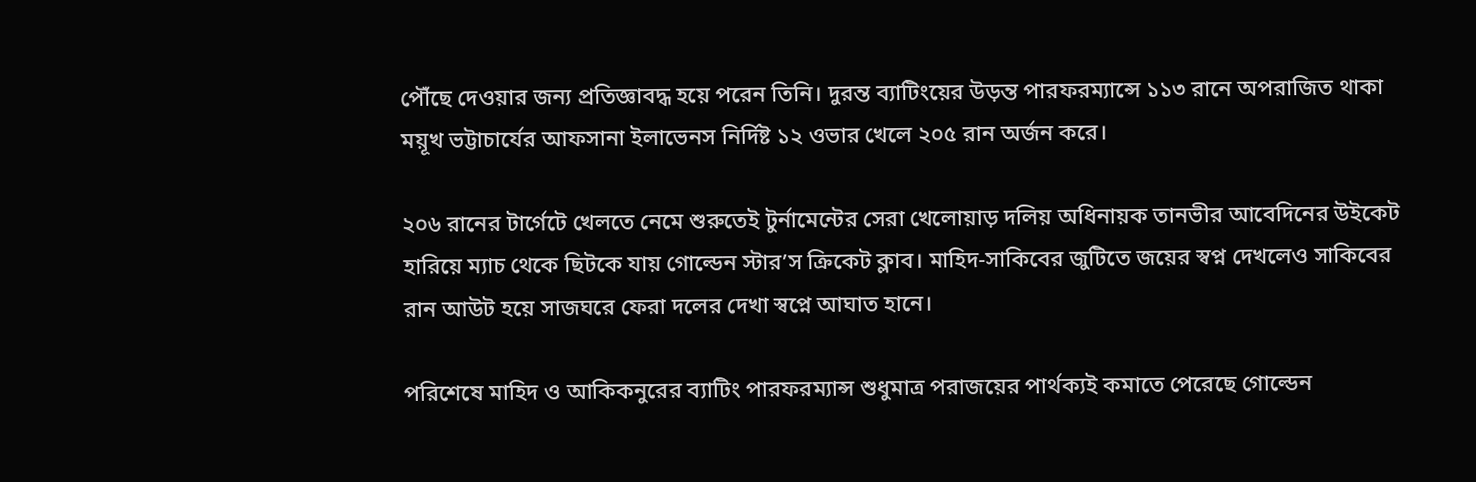পৌঁছে দেওয়ার জন্য প্রতিজ্ঞাবদ্ধ হয়ে পরেন তিনি। দুরন্ত ব্যাটিংয়ের উড়ন্ত পারফরম্যান্সে ১১৩ রানে অপরাজিত থাকা ময়ূখ ভট্টাচার্যের আফসানা ইলাভেনস নির্দিষ্ট ১২ ওভার খেলে ২০৫ রান অর্জন করে।

২০৬ রানের টার্গেটে খেলতে নেমে শুরুতেই টুর্নামেন্টের সেরা খেলোয়াড় দলিয় অধিনায়ক তানভীর আবেদিনের উইকেট হারিয়ে ম্যাচ থেকে ছিটকে যায় গোল্ডেন স্টার’স ক্রিকেট ক্লাব। মাহিদ-সাকিবের জুটিতে জয়ের স্বপ্ন দেখলেও সাকিবের রান আউট হয়ে সাজঘরে ফেরা দলের দেখা স্বপ্নে আঘাত হানে।

পরিশেষে মাহিদ ও আকিকনুরের ব্যাটিং পারফরম্যান্স শুধুমাত্র পরাজয়ের পার্থক্যই কমাতে পেরেছে গোল্ডেন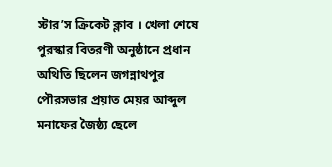স্টার’স ক্রিকেট ক্লাব । খেলা শেষে পুরস্কার বিতরণী অনুষ্ঠানে প্রধান অথিতি ছিলেন জগন্নাথপুর পৌরসভার প্রয়াত মেয়র আব্দুল মনাফের জৈষ্ঠ্য ছেলে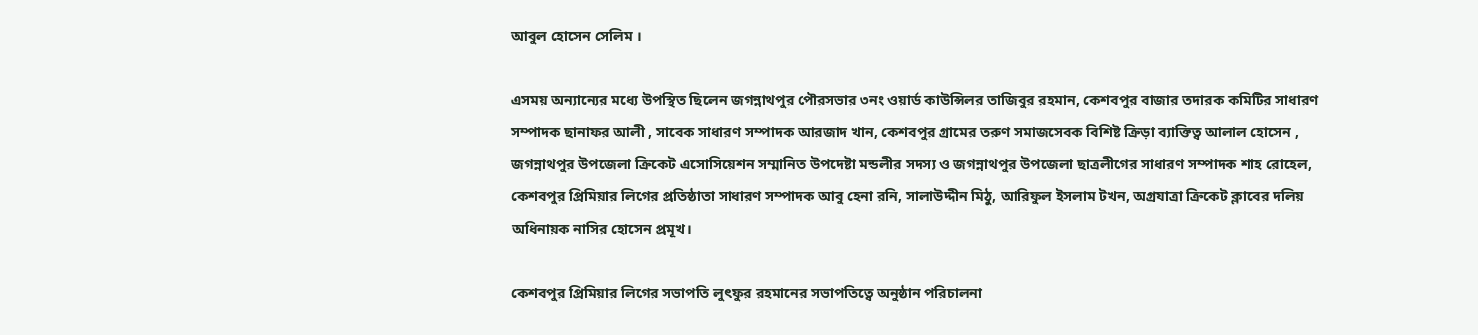আবুল হোসেন সেলিম ।

এসময় অন্যান্যের মধ্যে উপস্থিত ছিলেন জগন্নাথপুর পৌরসভার ৩নং ওয়ার্ড কাউন্সিলর তাজিবুর রহমান, কেশবপুর বাজার তদারক কমিটির সাধারণ সম্পাদক ছানাফর আলী , সাবেক সাধারণ সম্পাদক আরজাদ খান, কেশবপুর গ্রামের তরুণ সমাজসেবক বিশিষ্ট ক্রিড়া ব্যাক্তিত্ব আলাল হোসেন , জগন্নাথপুর উপজেলা ক্রিকেট এসোসিয়েশন সম্মানিত উপদেষ্টা মন্ডলীর সদস্য ও জগন্নাথপুর উপজেলা ছাত্রলীগের সাধারণ সম্পাদক শাহ রোহেল, কেশবপুর প্রিমিয়ার লিগের প্রতিষ্ঠাতা সাধারণ সম্পাদক আবু হেনা রনি, সালাউদ্দীন মিঠু, আরিফুল ইসলাম টখন, অগ্রযাত্রা ক্রিকেট ক্লাবের দলিয় অধিনায়ক নাসির হোসেন প্রমূখ।

কেশবপুর প্রিমিয়ার লিগের সভাপতি লুৎফুর রহমানের সভাপতিত্বে অনুষ্ঠান পরিচালনা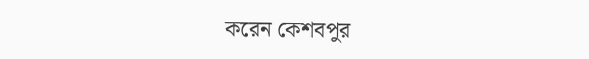করেন কেশবপুর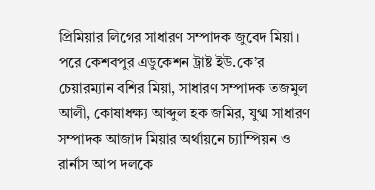প্রিমিয়ার লিগের সাধারণ সম্পাদক জুবেদ মিয়া। পরে কেশবপুর এডুকেশন ট্রাষ্ট ইউ.কে’র চেয়ারম্যান বশির মিয়া, সাধারণ সম্পাদক তজমুল আলী, কোষাধক্ষ্য আব্দুল হক জমির, যুগ্ম সাধারণ সম্পাদক আজাদ মিয়ার অর্থায়নে চ্যাম্পিয়ন ও রার্নাস আপ দলকে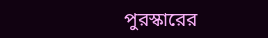পুরস্কারের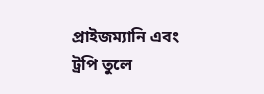প্রাইজম্যানি এবং ট্রপি তুলে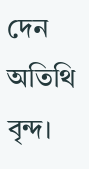দেন অতিথি বৃন্দ।